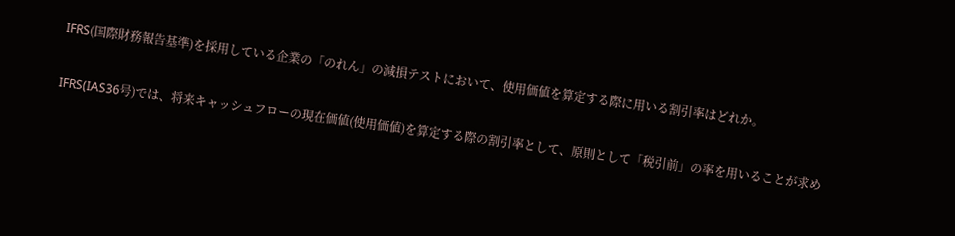IFRS(国際財務報告基準)を採用している企業の「のれん」の減損テストにおいて、使用価値を算定する際に用いる割引率はどれか。

IFRS(IAS36号)では、将来キャッシュフローの現在価値(使用価値)を算定する際の割引率として、原則として「税引前」の率を用いることが求め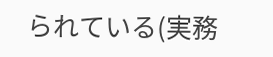られている(実務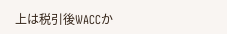上は税引後WACCか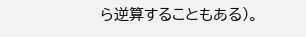ら逆算することもある)。